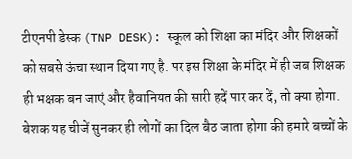टीएनपी डेस्क (TNP DESK): स्कूल को शिक्षा का मंदिर और शिक्षकों को सबसे ऊंचा स्थान दिया गए है. पर इस शिक्षा के मंदिर में ही जब शिक्षक ही भक्षक बन जाएं और हैवानियत की सारी हदें पार कर दें, तो क्या होगा. बेशक यह चीजें सुनकर ही लोगों का दिल बैठ जाता होगा की हमारे बच्चों के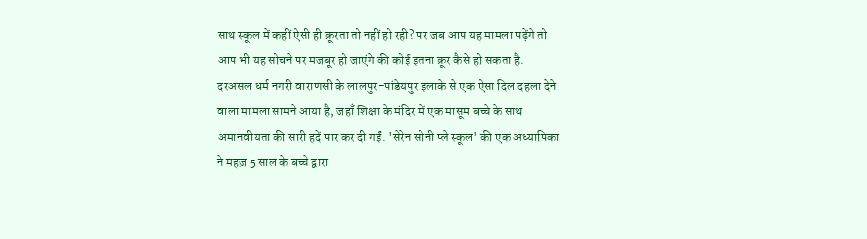साथ स्कूल में कहीं ऐसी ही क्रूरता तो नहीं हो रही? पर जब आप यह मामला पढ़ेंगे तो आप भी यह सोचने पर मजबूर हो जाएंगे की कोई इतना क्रूर कैसे हो सकता है.
दरअसल धर्म नगरी वाराणसी के लालपुर-पांडेयपुर इलाके से एक ऐसा दिल दहला देने वाला मामला सामने आया है, जहाँ शिक्षा के मंदिर में एक मासूम बच्चे के साथ अमानवीयता की सारी हदें पार कर दी गईं. 'सेरेन सोनी प्ले स्कूल' की एक अध्यापिका ने महज़ 5 साल के बच्चे द्वारा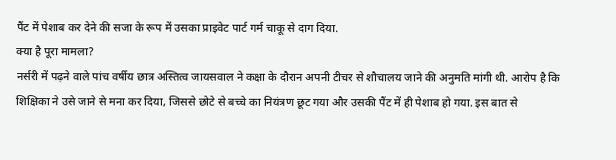पैंट में पेशाब कर देने की सजा के रूप में उसका प्राइवेट पार्ट गर्म चाकू से दाग दिया.
क्या है पूरा मामला?
नर्सरी में पढ़ने वाले पांच वर्षीय छात्र अस्तित्व जायसवाल ने कक्षा के दौरान अपनी टीचर से शौचालय जाने की अनुमति मांगी थी. आरोप है कि शिक्षिका ने उसे जाने से मना कर दिया, जिससे छोटे से बच्चे का नियंत्रण छूट गया और उसकी पैंट में ही पेशाब हो गया. इस बात से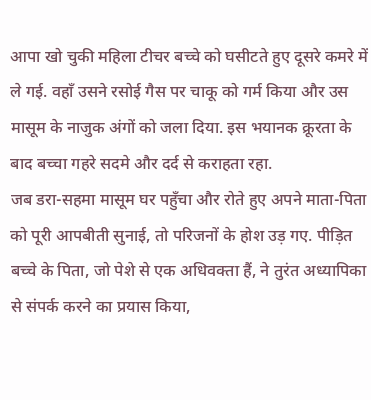आपा खो चुकी महिला टीचर बच्चे को घसीटते हुए दूसरे कमरे में ले गई. वहाँ उसने रसोई गैस पर चाकू को गर्म किया और उस मासूम के नाजुक अंगों को जला दिया. इस भयानक क्रूरता के बाद बच्चा गहरे सदमे और दर्द से कराहता रहा.
जब डरा-सहमा मासूम घर पहुँचा और रोते हुए अपने माता-पिता को पूरी आपबीती सुनाई, तो परिजनों के होश उड़ गए. पीड़ित बच्चे के पिता, जो पेशे से एक अधिवक्ता हैं, ने तुरंत अध्यापिका से संपर्क करने का प्रयास किया,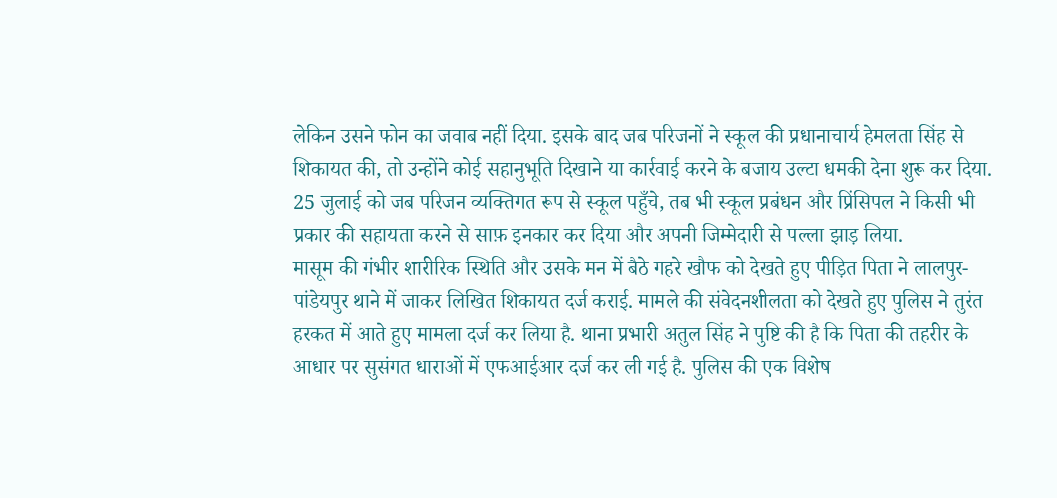लेकिन उसने फोन का जवाब नहीं दिया. इसके बाद जब परिजनों ने स्कूल की प्रधानाचार्य हेमलता सिंह से शिकायत की, तो उन्होंने कोई सहानुभूति दिखाने या कार्रवाई करने के बजाय उल्टा धमकी देना शुरू कर दिया. 25 जुलाई को जब परिजन व्यक्तिगत रूप से स्कूल पहुँचे, तब भी स्कूल प्रबंधन और प्रिंसिपल ने किसी भी प्रकार की सहायता करने से साफ़ इनकार कर दिया और अपनी जिम्मेदारी से पल्ला झाड़ लिया.
मासूम की गंभीर शारीरिक स्थिति और उसके मन में बैठे गहरे खौफ को देखते हुए पीड़ित पिता ने लालपुर-पांडेयपुर थाने में जाकर लिखित शिकायत दर्ज कराई. मामले की संवेदनशीलता को देखते हुए पुलिस ने तुरंत हरकत में आते हुए मामला दर्ज कर लिया है. थाना प्रभारी अतुल सिंह ने पुष्टि की है कि पिता की तहरीर के आधार पर सुसंगत धाराओं में एफआईआर दर्ज कर ली गई है. पुलिस की एक विशेष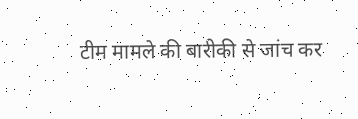टीम मामले की बारीकी से जांच कर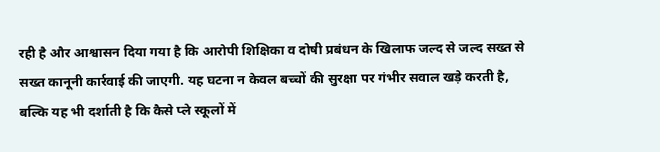रही है और आश्वासन दिया गया है कि आरोपी शिक्षिका व दोषी प्रबंधन के खिलाफ जल्द से जल्द सख्त से सख्त कानूनी कार्रवाई की जाएगी. यह घटना न केवल बच्चों की सुरक्षा पर गंभीर सवाल खड़े करती है, बल्कि यह भी दर्शाती है कि कैसे प्ले स्कूलों में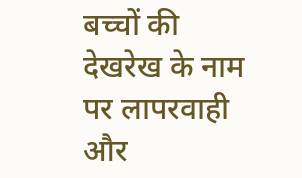बच्चों की देखरेख के नाम पर लापरवाही और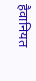हैवानियत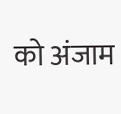को अंजाम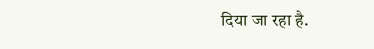दिया जा रहा है.